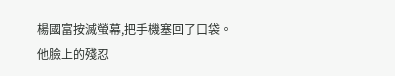楊國富按滅螢幕,把手機塞回了口袋。
他臉上的殘忍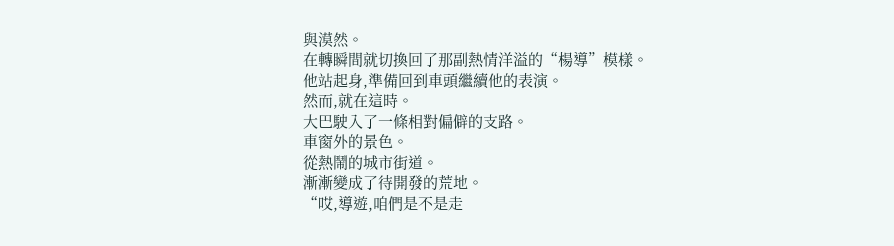與漠然。
在轉瞬間就切換回了那副熱情洋溢的“楊導”模樣。
他站起身,準備回到車頭繼續他的表演。
然而,就在這時。
大巴駛入了一條相對偏僻的支路。
車窗外的景色。
從熱鬧的城市街道。
漸漸變成了待開發的荒地。
“哎,導遊,咱們是不是走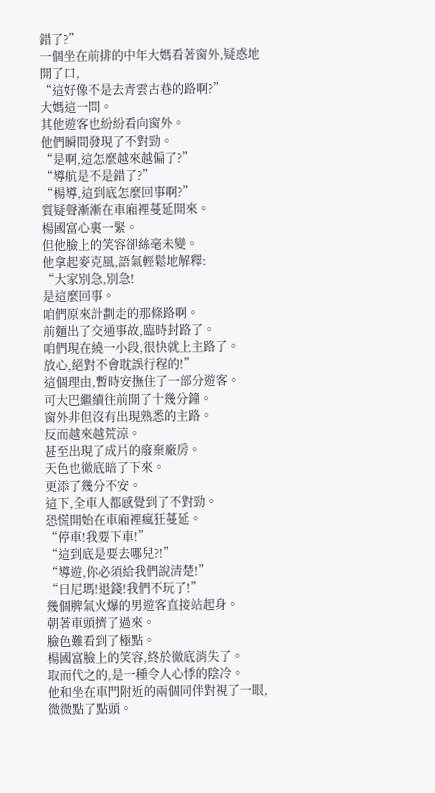錯了?”
一個坐在前排的中年大媽看著窗外,疑惑地開了口,
“這好像不是去青雲古巷的路啊?”
大媽這一問。
其他遊客也紛紛看向窗外。
他們瞬間發現了不對勁。
“是啊,這怎麼越來越偏了?”
“導航是不是錯了?”
“楊導,這到底怎麼回事啊?”
質疑聲漸漸在車廂裡蔓延開來。
楊國富心裏一緊。
但他臉上的笑容卻絲毫未變。
他拿起麥克風,語氣輕鬆地解釋:
“大家別急,別急!
是這麼回事。
咱們原來計劃走的那條路啊。
前麵出了交通事故,臨時封路了。
咱們現在繞一小段,很快就上主路了。
放心,絕對不會耽誤行程的!”
這個理由,暫時安撫住了一部分遊客。
可大巴繼續往前開了十幾分鐘。
窗外非但沒有出現熟悉的主路。
反而越來越荒涼。
甚至出現了成片的廢棄廠房。
天色也徹底暗了下來。
更添了幾分不安。
這下,全車人都感覺到了不對勁。
恐慌開始在車廂裡瘋狂蔓延。
“停車!我要下車!”
“這到底是要去哪兒?!”
“導遊,你必須給我們說清楚!”
“日尼瑪!退錢!我們不玩了!”
幾個脾氣火爆的男遊客直接站起身。
朝著車頭擠了過來。
臉色難看到了極點。
楊國富臉上的笑容,終於徹底消失了。
取而代之的,是一種令人心悸的陰冷。
他和坐在車門附近的兩個同伴對視了一眼,微微點了點頭。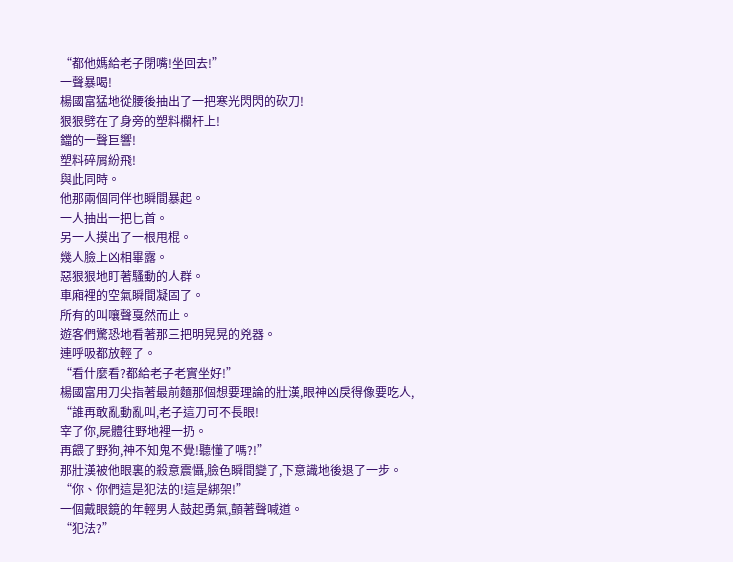“都他媽給老子閉嘴!坐回去!”
一聲暴喝!
楊國富猛地從腰後抽出了一把寒光閃閃的砍刀!
狠狠劈在了身旁的塑料欄杆上!
鐺的一聲巨響!
塑料碎屑紛飛!
與此同時。
他那兩個同伴也瞬間暴起。
一人抽出一把匕首。
另一人摸出了一根甩棍。
幾人臉上凶相畢露。
惡狠狠地盯著騷動的人群。
車廂裡的空氣瞬間凝固了。
所有的叫嚷聲戛然而止。
遊客們驚恐地看著那三把明晃晃的兇器。
連呼吸都放輕了。
“看什麼看?都給老子老實坐好!”
楊國富用刀尖指著最前麵那個想要理論的壯漢,眼神凶戾得像要吃人,
“誰再敢亂動亂叫,老子這刀可不長眼!
宰了你,屍體往野地裡一扔。
再餵了野狗,神不知鬼不覺!聽懂了嗎?!”
那壯漢被他眼裏的殺意震懾,臉色瞬間變了,下意識地後退了一步。
“你、你們這是犯法的!這是綁架!”
一個戴眼鏡的年輕男人鼓起勇氣,顫著聲喊道。
“犯法?”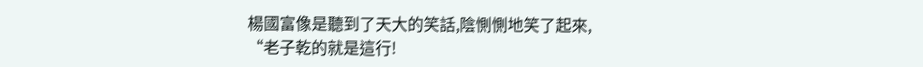楊國富像是聽到了天大的笑話,陰惻惻地笑了起來,
“老子乾的就是這行!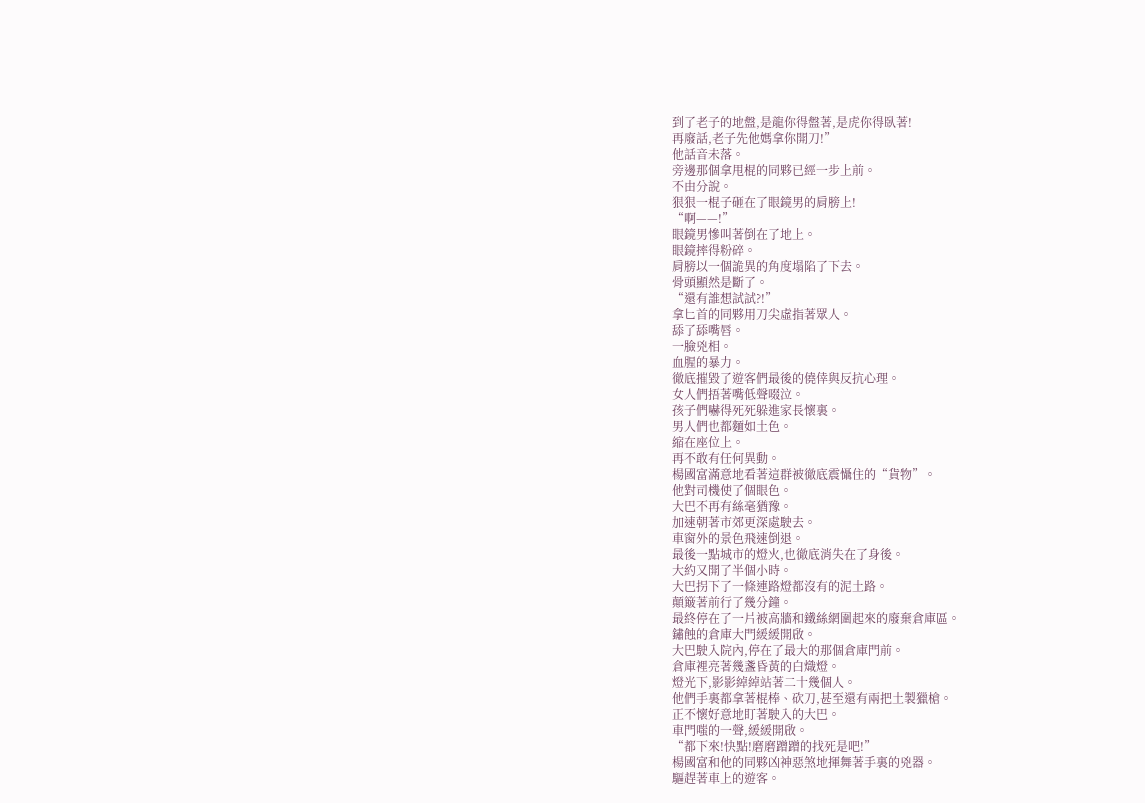到了老子的地盤,是龍你得盤著,是虎你得臥著!
再廢話,老子先他媽拿你開刀!”
他話音未落。
旁邊那個拿甩棍的同夥已經一步上前。
不由分說。
狠狠一棍子砸在了眼鏡男的肩膀上!
“啊——!”
眼鏡男慘叫著倒在了地上。
眼鏡摔得粉碎。
肩膀以一個詭異的角度塌陷了下去。
骨頭顯然是斷了。
“還有誰想試試?!”
拿匕首的同夥用刀尖虛指著眾人。
舔了舔嘴唇。
一臉兇相。
血腥的暴力。
徹底摧毀了遊客們最後的僥倖與反抗心理。
女人們捂著嘴低聲啜泣。
孩子們嚇得死死躲進家長懷裏。
男人們也都麵如土色。
縮在座位上。
再不敢有任何異動。
楊國富滿意地看著這群被徹底震懾住的“貨物”。
他對司機使了個眼色。
大巴不再有絲毫猶豫。
加速朝著市郊更深處駛去。
車窗外的景色飛速倒退。
最後一點城市的燈火,也徹底消失在了身後。
大約又開了半個小時。
大巴拐下了一條連路燈都沒有的泥土路。
顛簸著前行了幾分鐘。
最終停在了一片被高牆和鐵絲網圍起來的廢棄倉庫區。
鏽蝕的倉庫大門緩緩開啟。
大巴駛入院內,停在了最大的那個倉庫門前。
倉庫裡亮著幾盞昏黃的白熾燈。
燈光下,影影綽綽站著二十幾個人。
他們手裏都拿著棍棒、砍刀,甚至還有兩把土製獵槍。
正不懷好意地盯著駛入的大巴。
車門嗤的一聲,緩緩開啟。
“都下來!快點!磨磨蹭蹭的找死是吧!”
楊國富和他的同夥凶神惡煞地揮舞著手裏的兇器。
驅趕著車上的遊客。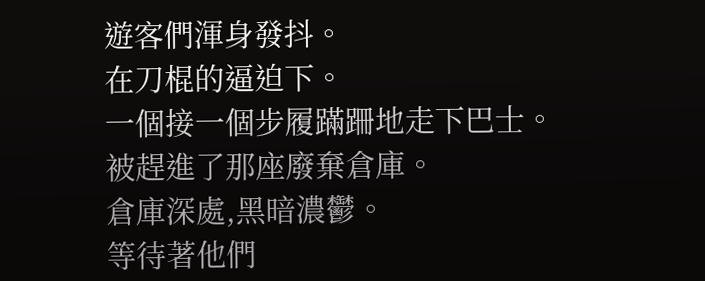遊客們渾身發抖。
在刀棍的逼迫下。
一個接一個步履蹣跚地走下巴士。
被趕進了那座廢棄倉庫。
倉庫深處,黑暗濃鬱。
等待著他們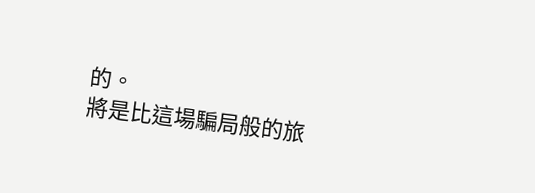的。
將是比這場騙局般的旅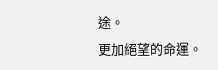途。
更加絕望的命運。